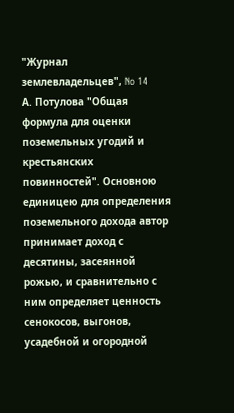"Журнал землевладельцев", No 14
А. Потулова "Общая формула для оценки поземельных угодий и крестьянских повинностей". Основною единицею для определения поземельного дохода автор принимает доход с десятины, засеянной рожью, и сравнительно с ним определяет ценность сенокосов, выгонов, усадебной и огородной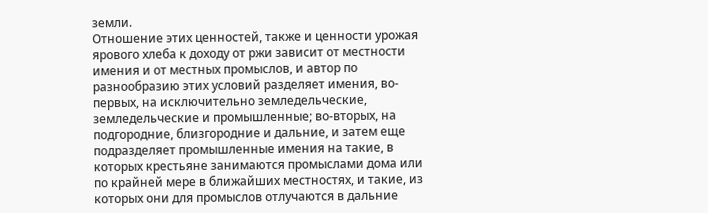земли.
Отношение этих ценностей, также и ценности урожая ярового хлеба к доходу от ржи зависит от местности имения и от местных промыслов, и автор по разнообразию этих условий разделяет имения, во-первых, на исключительно земледельческие, земледельческие и промышленные; во-вторых, на подгородние, близгородние и дальние, и затем еще подразделяет промышленные имения на такие, в которых крестьяне занимаются промыслами дома или по крайней мере в ближайших местностях, и такие, из которых они для промыслов отлучаются в дальние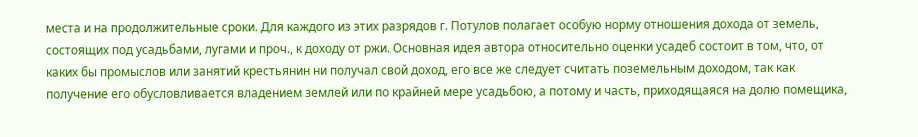места и на продолжительные сроки. Для каждого из этих разрядов г. Потулов полагает особую норму отношения дохода от земель, состоящих под усадьбами, лугами и проч., к доходу от ржи. Основная идея автора относительно оценки усадеб состоит в том, что, от каких бы промыслов или занятий крестьянин ни получал свой доход, его все же следует считать поземельным доходом, так как получение его обусловливается владением землей или по крайней мере усадьбою, а потому и часть, приходящаяся на долю помещика,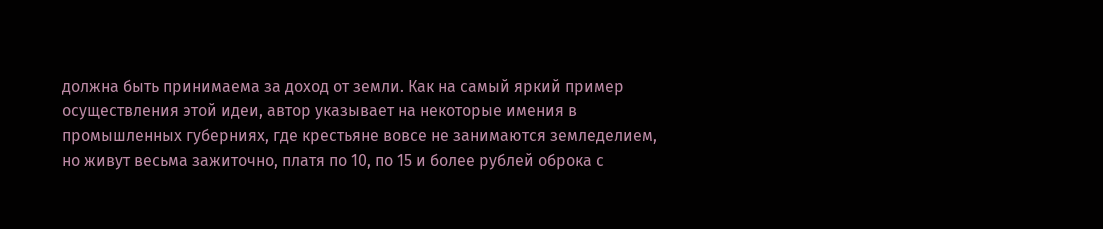должна быть принимаема за доход от земли. Как на самый яркий пример осуществления этой идеи, автор указывает на некоторые имения в промышленных губерниях, где крестьяне вовсе не занимаются земледелием, но живут весьма зажиточно, платя по 10, по 15 и более рублей оброка с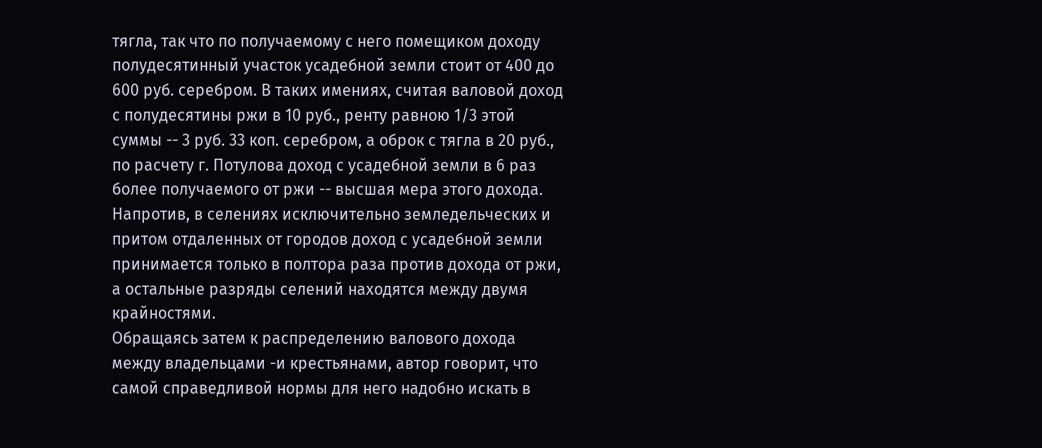тягла, так что по получаемому с него помещиком доходу полудесятинный участок усадебной земли стоит от 400 до 600 руб. серебром. В таких имениях, считая валовой доход с полудесятины ржи в 10 руб., ренту равною 1/3 этой суммы -- 3 руб. 33 коп. серебром, а оброк с тягла в 20 руб., по расчету г. Потулова доход с усадебной земли в 6 раз более получаемого от ржи -- высшая мера этого дохода. Напротив, в селениях исключительно земледельческих и притом отдаленных от городов доход с усадебной земли принимается только в полтора раза против дохода от ржи, а остальные разряды селений находятся между двумя крайностями.
Обращаясь затем к распределению валового дохода между владельцами -и крестьянами, автор говорит, что самой справедливой нормы для него надобно искать в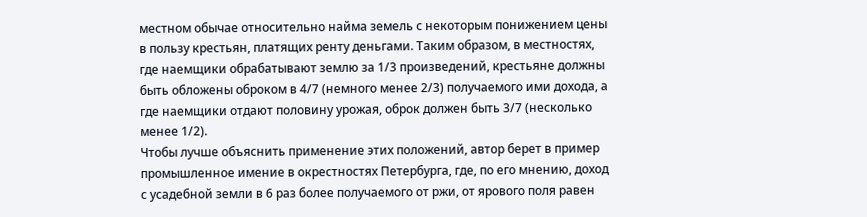местном обычае относительно найма земель с некоторым понижением цены в пользу крестьян, платящих ренту деньгами. Таким образом, в местностях, где наемщики обрабатывают землю за 1/3 произведений, крестьяне должны быть обложены оброком в 4/7 (немного менее 2/3) получаемого ими дохода, а где наемщики отдают половину урожая, оброк должен быть 3/7 (несколько менее 1/2).
Чтобы лучше объяснить применение этих положений, автор берет в пример промышленное имение в окрестностях Петербурга, где, по его мнению, доход с усадебной земли в 6 раз более получаемого от ржи, от ярового поля равен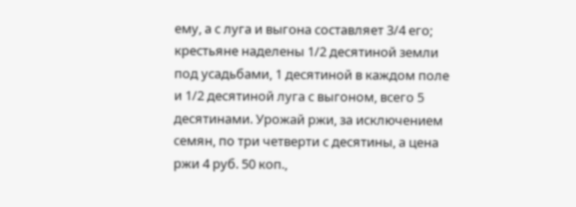ему, а с луга и выгона составляет 3/4 его; крестьяне наделены 1/2 десятиной земли под усадьбами, 1 десятиной в каждом поле и 1/2 десятиной луга с выгоном, всего 5 десятинами. Урожай ржи, за исключением семян, по три четверти с десятины, а цена ржи 4 руб. 50 коп.,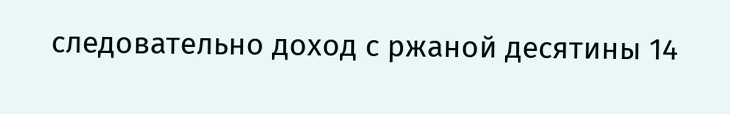следовательно доход с ржаной десятины 14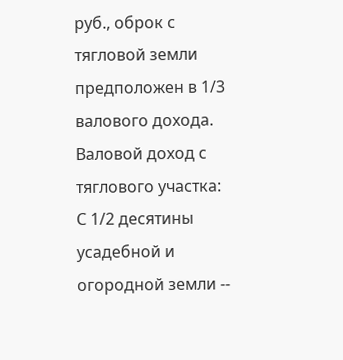руб., оброк с тягловой земли предположен в 1/3 валового дохода.
Валовой доход с тяглового участка:
С 1/2 десятины усадебной и огородной земли --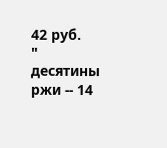42 руб.
" десятины ржи -- 14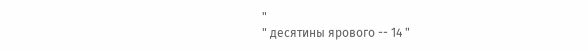"
" десятины ярового -- 14 "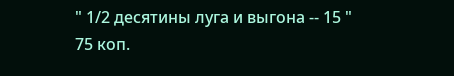" 1/2 десятины луга и выгона -- 15 " 75 коп.